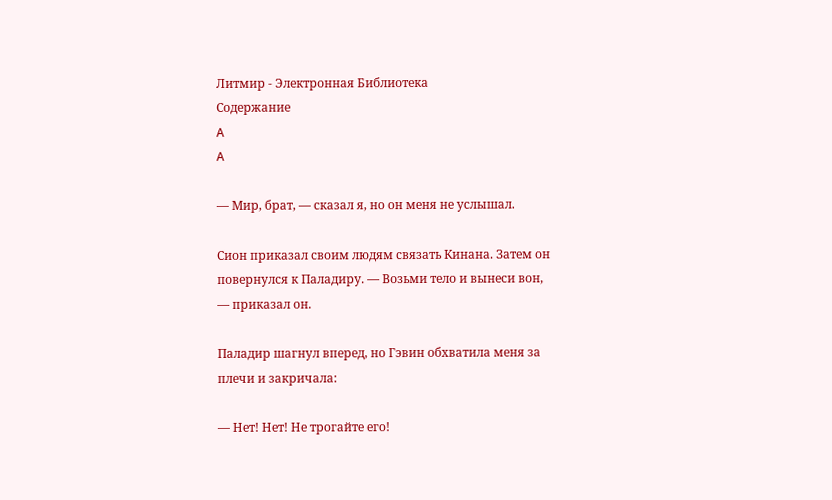Литмир - Электронная Библиотека
Содержание
A
A

— Мир, брат, — сказал я, но он меня не услышал.

Сион приказал своим людям связать Кинана. Затем он повернулся к Паладиру. — Возьми тело и вынеси вон, — приказал он.

Паладир шагнул вперед, но Гэвин обхватила меня за плечи и закричала:

— Нет! Нет! Не трогайте его!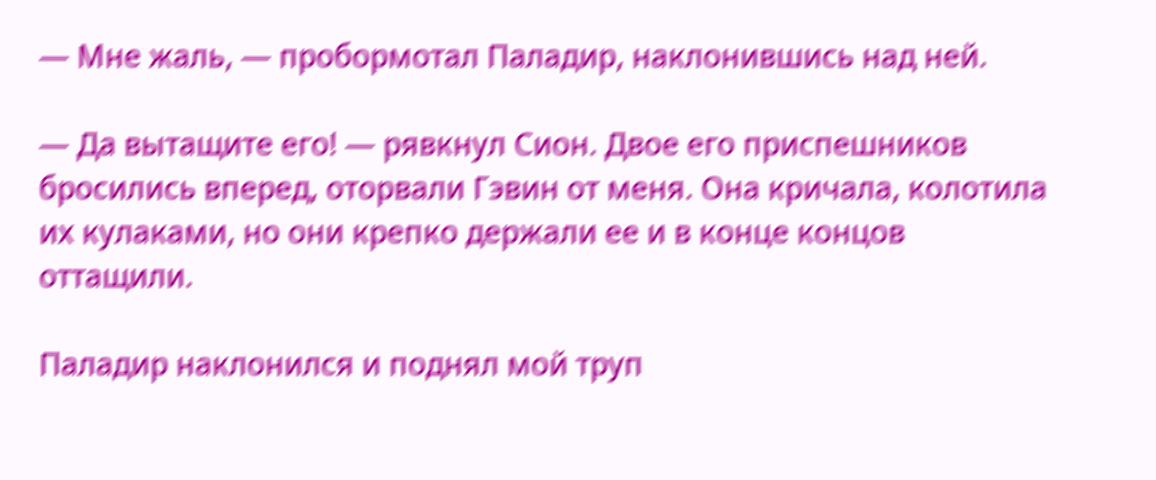— Мне жаль, — пробормотал Паладир, наклонившись над ней.

— Да вытащите его! — рявкнул Сион. Двое его приспешников бросились вперед, оторвали Гэвин от меня. Она кричала, колотила их кулаками, но они крепко держали ее и в конце концов оттащили.

Паладир наклонился и поднял мой труп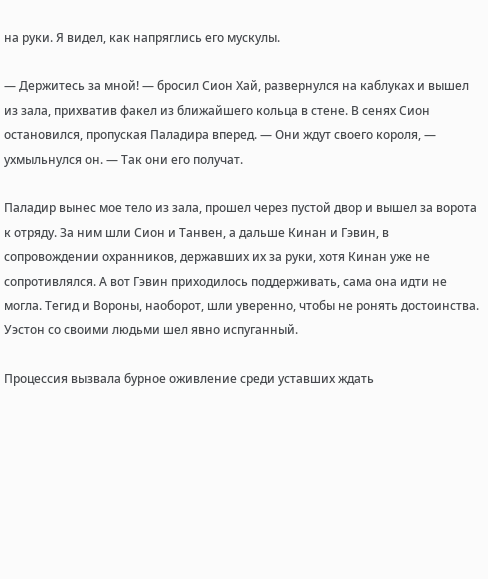на руки. Я видел, как напряглись его мускулы.

— Держитесь за мной! — бросил Сион Хай, развернулся на каблуках и вышел из зала, прихватив факел из ближайшего кольца в стене. В сенях Сион остановился, пропуская Паладира вперед. — Они ждут своего короля, — ухмыльнулся он. — Так они его получат.

Паладир вынес мое тело из зала, прошел через пустой двор и вышел за ворота к отряду. За ним шли Сион и Танвен, а дальше Кинан и Гэвин, в сопровождении охранников, державших их за руки, хотя Кинан уже не сопротивлялся. А вот Гэвин приходилось поддерживать, сама она идти не могла. Тегид и Вороны, наоборот, шли уверенно, чтобы не ронять достоинства. Уэстон со своими людьми шел явно испуганный.

Процессия вызвала бурное оживление среди уставших ждать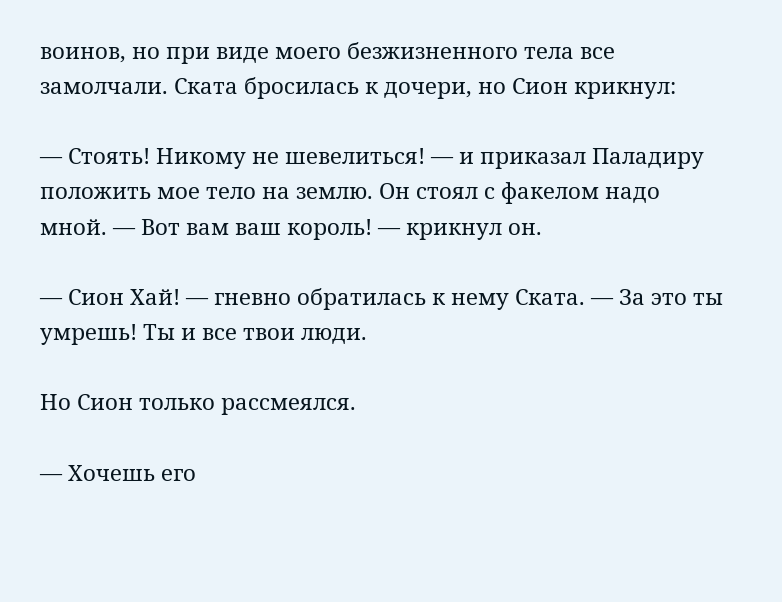воинов, но при виде моего безжизненного тела все замолчали. Ската бросилась к дочери, но Сион крикнул:

— Стоять! Никому не шевелиться! — и приказал Паладиру положить мое тело на землю. Он стоял с факелом надо мной. — Вот вам ваш король! — крикнул он.

— Сион Хай! — гневно обратилась к нему Ската. — За это ты умрешь! Ты и все твои люди.

Но Сион только рассмеялся.

— Хочешь его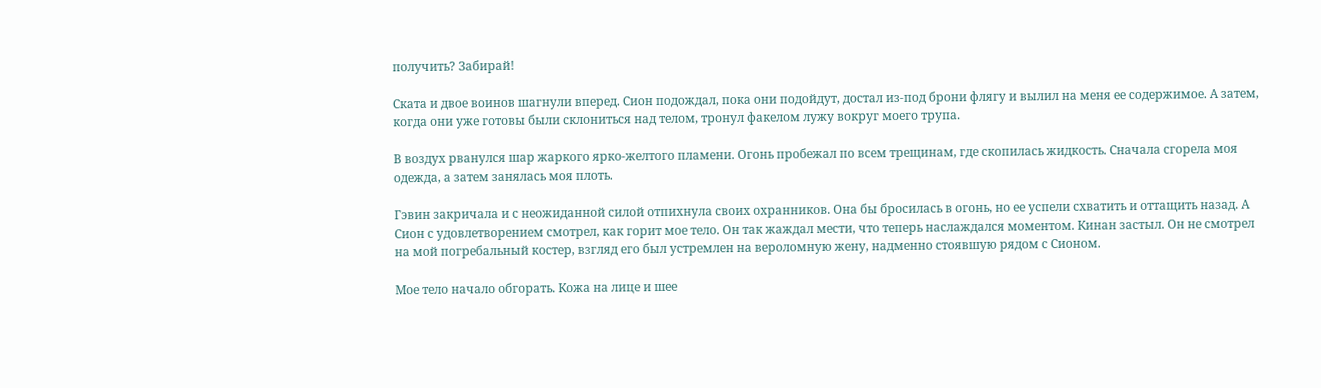получить? Забирай!

Ската и двое воинов шагнули вперед. Сион подождал, пока они подойдут, достал из-под брони флягу и вылил на меня ее содержимое. А затем, когда они уже готовы были склониться над телом, тронул факелом лужу вокруг моего трупа.

В воздух рванулся шар жаркого ярко-желтого пламени. Огонь пробежал по всем трещинам, где скопилась жидкость. Сначала сгорела моя одежда, а затем занялась моя плоть.

Гэвин закричала и с неожиданной силой отпихнула своих охранников. Она бы бросилась в огонь, но ее успели схватить и оттащить назад. А Сион с удовлетворением смотрел, как горит мое тело. Он так жаждал мести, что теперь наслаждался моментом. Кинан застыл. Он не смотрел на мой погребальный костер, взгляд его был устремлен на вероломную жену, надменно стоявшую рядом с Сионом.

Мое тело начало обгорать. Кожа на лице и шее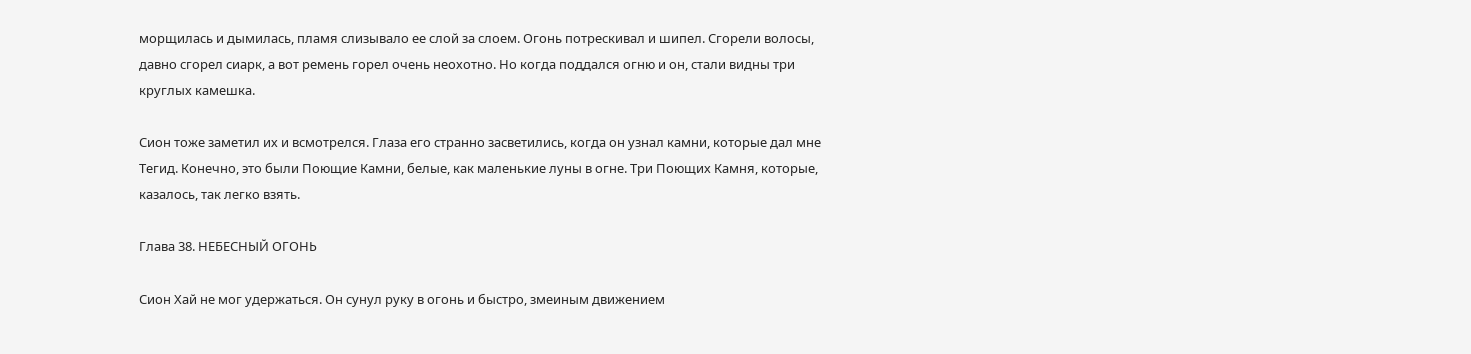морщилась и дымилась, пламя слизывало ее слой за слоем. Огонь потрескивал и шипел. Сгорели волосы, давно сгорел сиарк, а вот ремень горел очень неохотно. Но когда поддался огню и он, стали видны три круглых камешка.

Сион тоже заметил их и всмотрелся. Глаза его странно засветились, когда он узнал камни, которые дал мне Тегид. Конечно, это были Поющие Камни, белые, как маленькие луны в огне. Три Поющих Камня, которые, казалось, так легко взять.

Глава 38. НЕБЕСНЫЙ ОГОНЬ

Сион Хай не мог удержаться. Он сунул руку в огонь и быстро, змеиным движением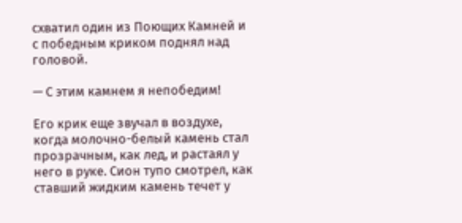схватил один из Поющих Камней и с победным криком поднял над головой.

— С этим камнем я непобедим!

Его крик еще звучал в воздухе, когда молочно-белый камень стал прозрачным, как лед, и растаял у него в руке. Сион тупо смотрел, как ставший жидким камень течет у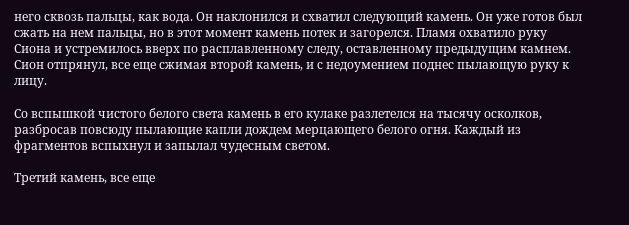него сквозь пальцы, как вода. Он наклонился и схватил следующий камень. Он уже готов был сжать на нем пальцы, но в этот момент камень потек и загорелся. Пламя охватило руку Сиона и устремилось вверх по расплавленному следу, оставленному предыдущим камнем. Сион отпрянул, все еще сжимая второй камень, и с недоумением поднес пылающую руку к лицу.

Со вспышкой чистого белого света камень в его кулаке разлетелся на тысячу осколков, разбросав повсюду пылающие капли дождем мерцающего белого огня. Каждый из фрагментов вспыхнул и запылал чудесным светом.

Третий камень, все еще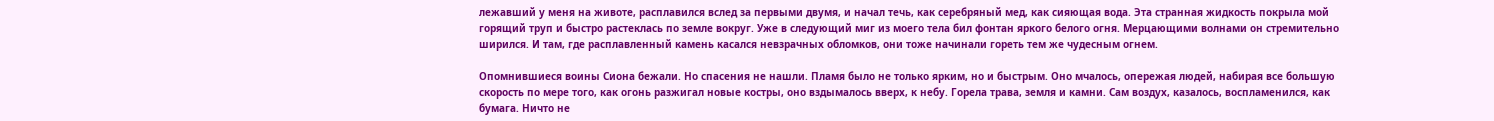лежавший у меня на животе, расплавился вслед за первыми двумя, и начал течь, как серебряный мед, как сияющая вода. Эта странная жидкость покрыла мой горящий труп и быстро растеклась по земле вокруг. Уже в следующий миг из моего тела бил фонтан яркого белого огня. Мерцающими волнами он стремительно ширился. И там, где расплавленный камень касался невзрачных обломков, они тоже начинали гореть тем же чудесным огнем.

Опомнившиеся воины Сиона бежали. Но спасения не нашли. Пламя было не только ярким, но и быстрым. Оно мчалось, опережая людей, набирая все большую скорость по мере того, как огонь разжигал новые костры, оно вздымалось вверх, к небу. Горела трава, земля и камни. Сам воздух, казалось, воспламенился, как бумага. Ничто не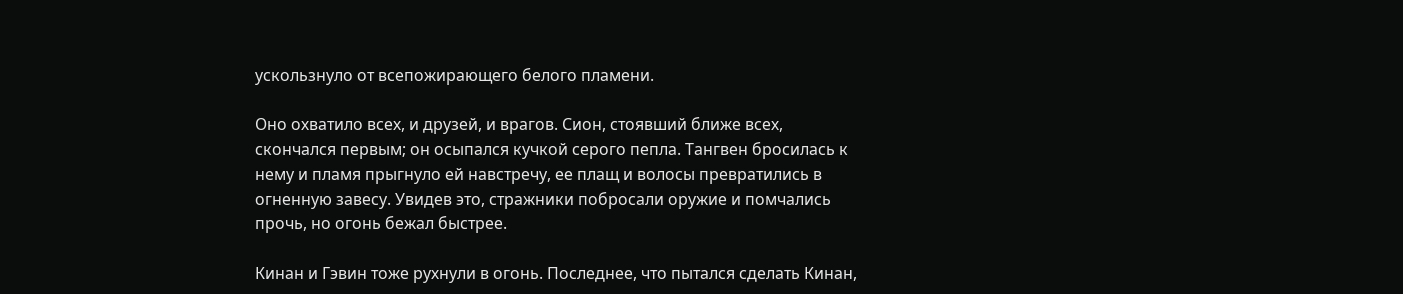ускользнуло от всепожирающего белого пламени.

Оно охватило всех, и друзей, и врагов. Сион, стоявший ближе всех, скончался первым; он осыпался кучкой серого пепла. Тангвен бросилась к нему и пламя прыгнуло ей навстречу, ее плащ и волосы превратились в огненную завесу. Увидев это, стражники побросали оружие и помчались прочь, но огонь бежал быстрее.

Кинан и Гэвин тоже рухнули в огонь. Последнее, что пытался сделать Кинан,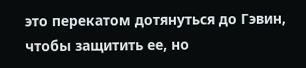это перекатом дотянуться до Гэвин, чтобы защитить ее, но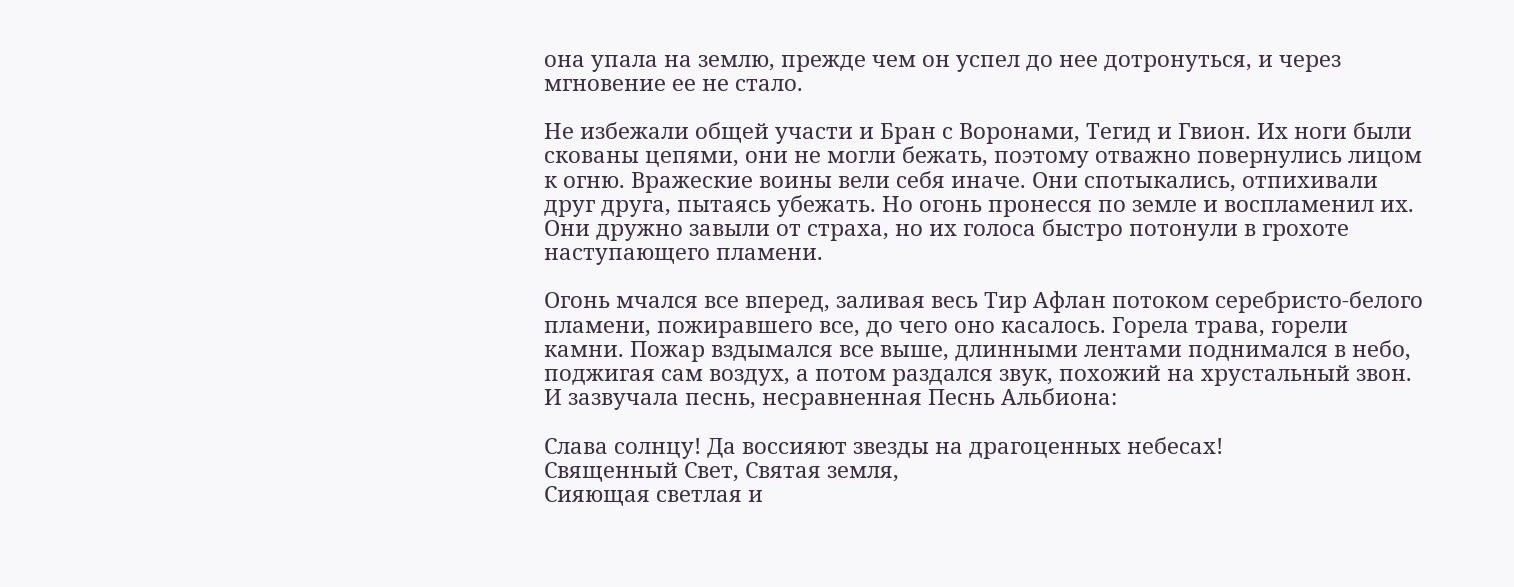она упала на землю, прежде чем он успел до нее дотронуться, и через мгновение ее не стало.

Не избежали общей участи и Бран с Воронами, Тегид и Гвион. Их ноги были скованы цепями, они не могли бежать, поэтому отважно повернулись лицом к огню. Вражеские воины вели себя иначе. Они спотыкались, отпихивали друг друга, пытаясь убежать. Но огонь пронесся по земле и воспламенил их. Они дружно завыли от страха, но их голоса быстро потонули в грохоте наступающего пламени.

Огонь мчался все вперед, заливая весь Тир Афлан потоком серебристо-белого пламени, пожиравшего все, до чего оно касалось. Горела трава, горели камни. Пожар вздымался все выше, длинными лентами поднимался в небо, поджигая сам воздух, а потом раздался звук, похожий на хрустальный звон. И зазвучала песнь, несравненная Песнь Альбиона:

Слава солнцу! Да воссияют звезды на драгоценных небесах!
Священный Свет, Святая земля,
Сияющая светлая и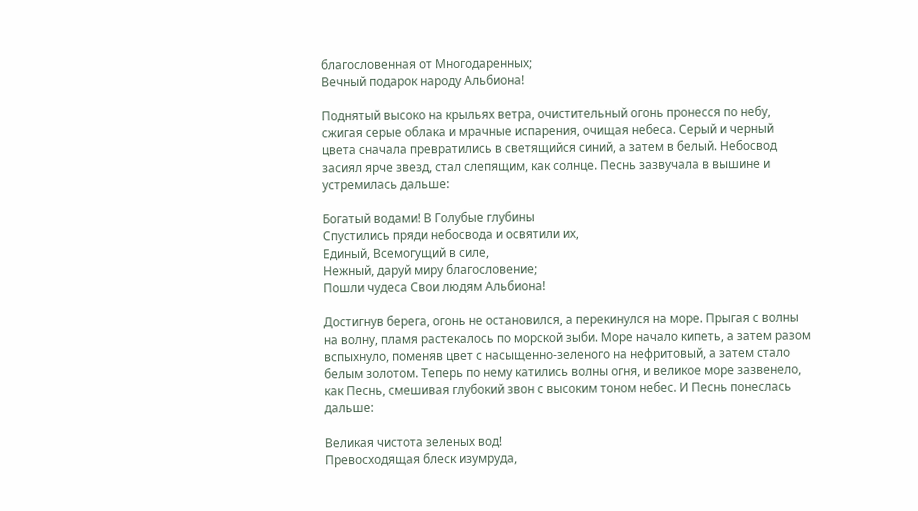благословенная от Многодаренных;
Вечный подарок народу Альбиона!

Поднятый высоко на крыльях ветра, очистительный огонь пронесся по небу, сжигая серые облака и мрачные испарения, очищая небеса. Серый и черный цвета сначала превратились в светящийся синий, а затем в белый. Небосвод засиял ярче звезд, стал слепящим, как солнце. Песнь зазвучала в вышине и устремилась дальше:

Богатый водами! В Голубые глубины
Спустились пряди небосвода и освятили их,
Единый, Всемогущий в силе,
Нежный, даруй миру благословение;
Пошли чудеса Свои людям Альбиона!

Достигнув берега, огонь не остановился, а перекинулся на море. Прыгая с волны на волну, пламя растекалось по морской зыби. Море начало кипеть, а затем разом вспыхнуло, поменяв цвет с насыщенно-зеленого на нефритовый, а затем стало белым золотом. Теперь по нему катились волны огня, и великое море зазвенело, как Песнь, смешивая глубокий звон с высоким тоном небес. И Песнь понеслась дальше:

Великая чистота зеленых вод!
Превосходящая блеск изумруда,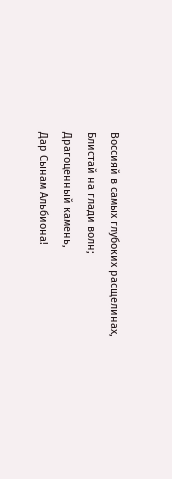Воссияй в самых глубоких расщелинах,
Блистай на глади волн;
Драгоценный камень,
Дар Сынам Альбиона!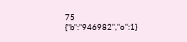75
{"b":"946982","o":1}